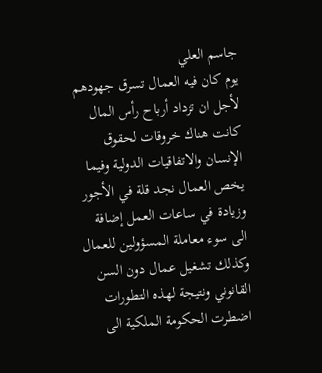جاسم العلي
يوم كان فيه العمال تسرق جهودهم لأجل ان تزداد أرباح رأس المال كانت هناك خروقات لحقوق الإنسان والاتفاقيات الدولية وفيما يخص العمال نجد قلة في الأجور وزيادة في ساعات العمل إضافة الى سوء معاملة المسؤولين للعمال وكذلك تشغيل عمال دون السن القانوني ونتيجة لهذه التطورات اضطرت الحكومة الملكية الى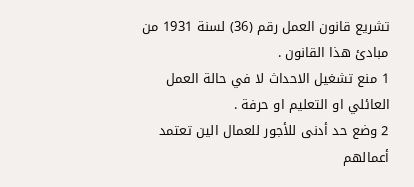تشريع قانون العمل رقم (36) لسنة 1931 من مبادئ هذا القانون .
1 منع تشغيل الاحداث لا في حالة العمل العائلي او التعليم او حرفة .
2 وضع حد أدنى للأجور للعمال الين تعتمد أعمالهم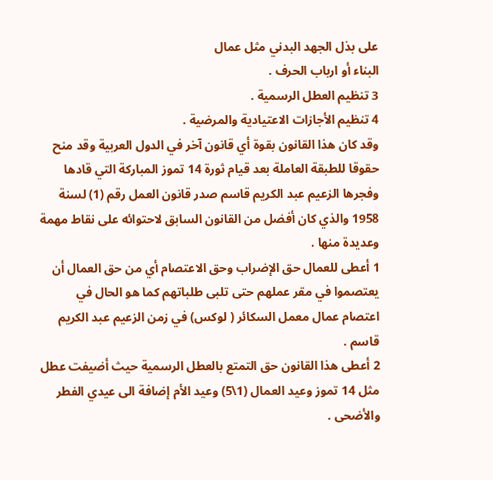على بذل الجهد البدني مثل عمال
البناء أو ارباب الحرف .
3 تنظيم العطل الرسمية .
4 تنظيم الأجازات الاعتيادية والمرضية .
وقد كان هذا القانون بقوة أي قانون آخر في الدول العربية وقد منح حقوقا للطبقة العاملة بعد قيام ثورة 14 تموز المباركة التي قادها وفجرها الزعيم عبد الكريم قاسم صدر قانون العمل رقم (1) لسنة 1958 والذي كان أفضل من القانون السابق لاحتوائه على نقاط مهمة وعديدة منها .
1 أعطى للعمال حق الإضراب وحق الاعتصام أي من حق العمال أن يعتصموا في مقر عملهم حتى تلبى طلباتهم كما هو الحال في اعتصام عمال معمل السكائر ( لوكس) في زمن الزعيم عبد الكريم قاسم .
2 أعطى هذا القانون حق التمتع بالعطل الرسمية حيث أضيفت عطل مثل 14 تموز وعيد العمال (1\5) وعيد الأم إضافة الى عيدي الفطر والأضحى .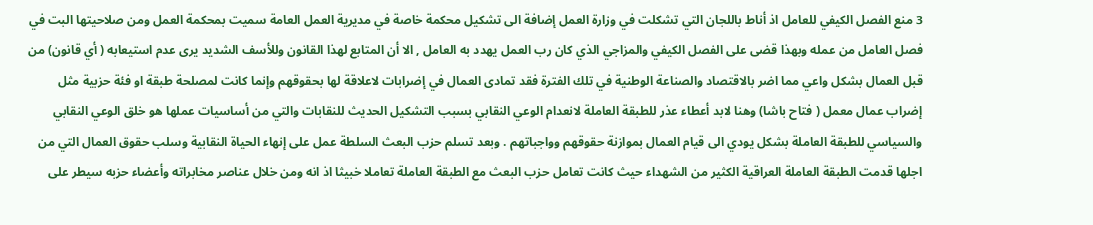3 منع الفصل الكيفي للعامل اذ أناط باللجان التي تشكلت في وزارة العمل إضافة الى تشكيل محكمة خاصة في مديرية العمل العامة سميت بمحكمة العمل ومن صلاحيتها البت في فصل العامل من عمله وبهذا قضى على الفصل الكيفي والمزاجي الذي كان رب العمل يهدد به العامل , الا أن المتابع لهذا القانون وللأسف الشديد يرى عدم استيعابه ( أي قانون) من قبل العمال بشكل واعي مما اضر بالاقتصاد والصناعة الوطنية في تلك الفترة فقد تمادى العمال في إضرابات لاعلاقة لها بحقوقهم وإنما كانت لمصلحة طبقة او فئة حزبية مثل إضراب عمال معمل ( فتاح باشا) وهنا لابد أعطاء عذر للطبقة العاملة لانعدام الوعي النقابي بسبب التشكيل الحديث للنقابات والتي من أساسيات عملها هو خلق الوعي النقابي والسياسي للطبقة العاملة بشكل يودي الى قيام العمال بموازنة حقوقهم وواجباتهم . وبعد تسلم حزب البعث السلطة عمل على إنهاء الحياة النقابية وسلب حقوق العمال التي من اجلها قدمت الطبقة العاملة العراقية الكثير من الشهداء حيث كانت تعامل حزب البعث مع الطبقة العاملة تعاملا خبيثا اذ انه ومن خلال عناصر مخابراته وأعضاء حزبه سيطر على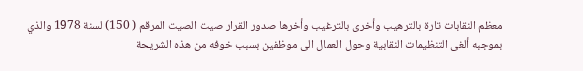معظم النقابات تارة بالترهيب وأخرى بالترغيب وأخرها صدور القرار صيت الصيت المرقم ( 150) لسنة 1978 والذي بموجبه ألغى التنظيمات النقابية وحول العمال الى موظفين بسبب خوفه من هذه الشريحة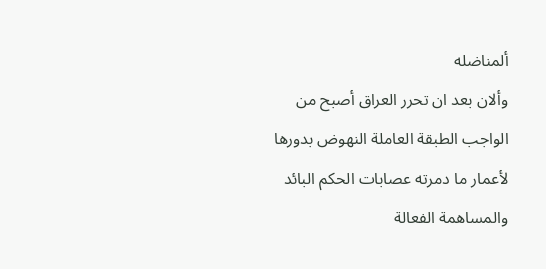ألمناضله
وألان بعد ان تحرر العراق أصبح من الواجب الطبقة العاملة النهوض بدورها لأعمار ما دمرته عصابات الحكم البائد والمساهمة الفعالة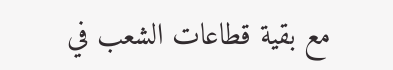مع بقية قطاعات الشعب في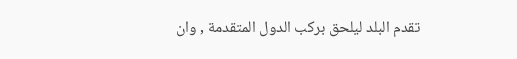تقدم البلد ليلحق بركب الدول المتقدمة , وان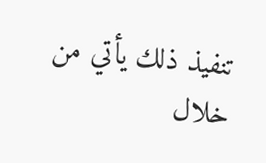تنفيذ ذلك يأتي من خلال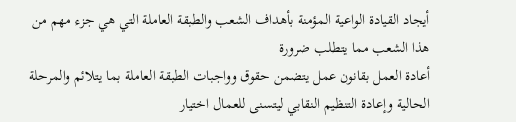أيجاد القيادة الواعية المؤمنة بأهداف الشعب والطبقة العاملة التي هي جزء مهم من هذا الشعب مما يتطلب ضرورة
أعادة العمل بقانون عمل يتضمن حقوق وواجبات الطبقة العاملة بما يتلائم والمرحلة الحالية وإعادة التنظيم النقابي ليتسنى للعمال اختيار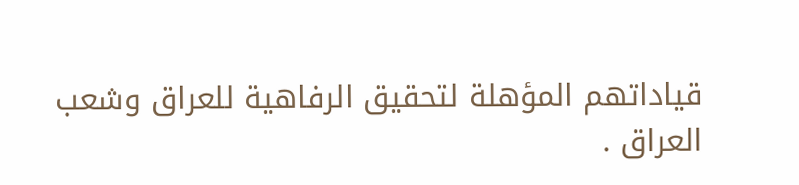قياداتهم المؤهلة لتحقيق الرفاهية للعراق وشعب العراق .